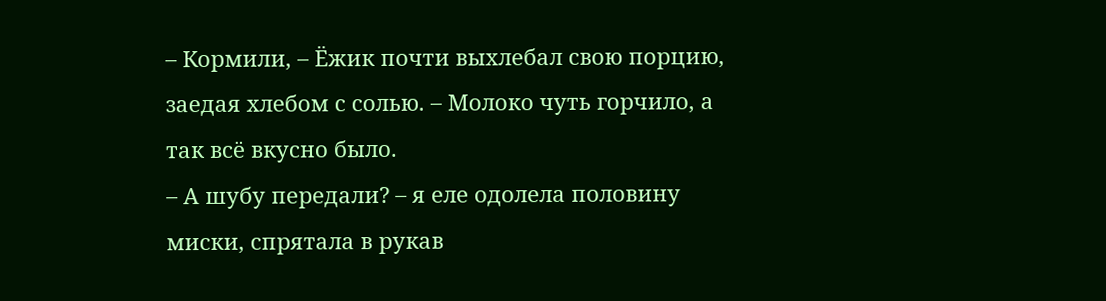– Кормили, – Ёжик почти выхлебал свою порцию, заедая хлебом с солью. – Молоко чуть горчило, а так всё вкусно было.
– А шубу передали? – я еле одолела половину миски, спрятала в рукав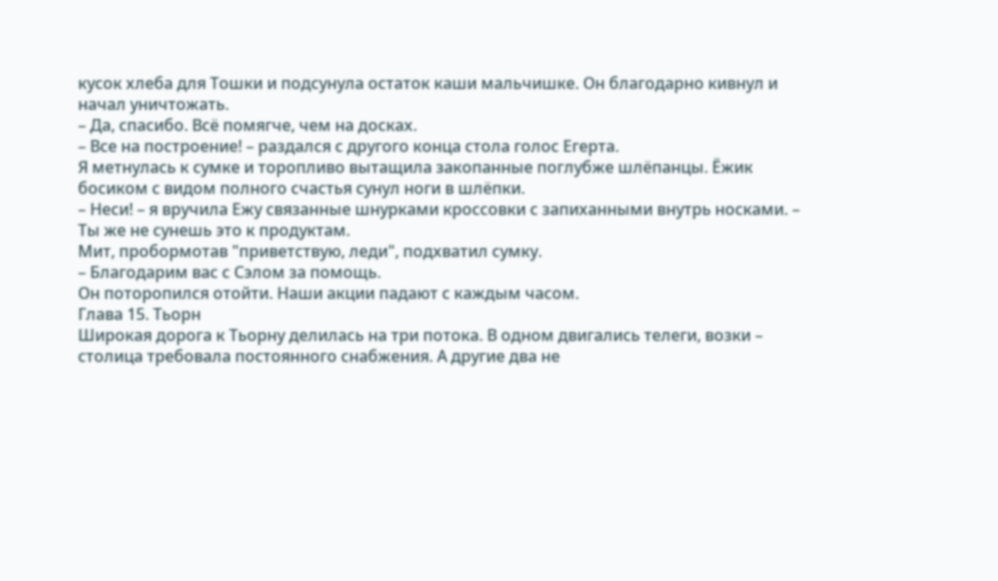кусок хлеба для Тошки и подсунула остаток каши мальчишке. Он благодарно кивнул и начал уничтожать.
– Да, спасибо. Всё помягче, чем на досках.
– Все на построение! – раздался с другого конца стола голос Егерта.
Я метнулась к сумке и торопливо вытащила закопанные поглубже шлёпанцы. Ёжик босиком с видом полного счастья сунул ноги в шлёпки.
– Неси! – я вручила Ежу связанные шнурками кроссовки с запиханными внутрь носками. – Ты же не сунешь это к продуктам.
Мит, пробормотав "приветствую, леди", подхватил сумку.
– Благодарим вас с Сэлом за помощь.
Он поторопился отойти. Наши акции падают с каждым часом.
Глава 15. Тьорн
Широкая дорога к Тьорну делилась на три потока. В одном двигались телеги, возки – столица требовала постоянного снабжения. А другие два не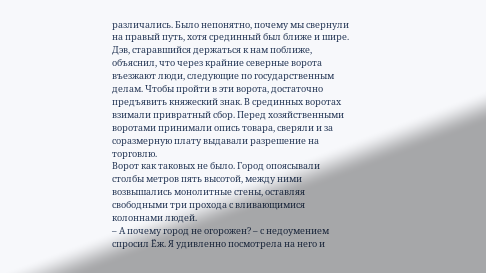различались. Было непонятно, почему мы свернули на правый путь, хотя срединный был ближе и шире.
Дэв, старавшийся держаться к нам поближе, объяснил, что через крайние северные ворота въезжают люди, следующие по государственным делам. Чтобы пройти в эти ворота, достаточно предъявить княжеский знак. В срединных воротах взимали привратный сбор. Перед хозяйственными воротами принимали опись товара, сверяли и за соразмерную плату выдавали разрешение на торговлю.
Ворот как таковых не было. Город опоясывали столбы метров пять высотой, между ними возвышались монолитные стены, оставляя свободными три прохода с вливающимися колоннами людей.
– А почему город не огорожен? – с недоумением спросил Ёж. Я удивленно посмотрела на него и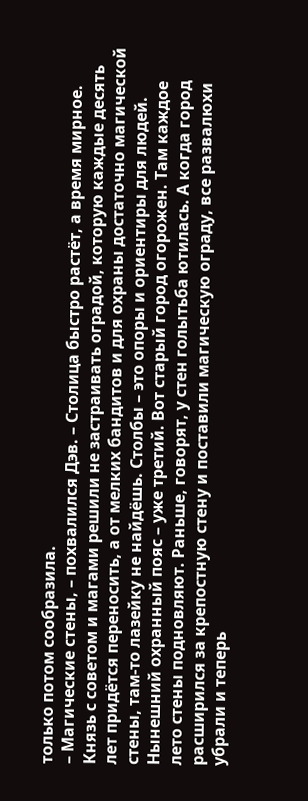только потом сообразила.
– Магические стены, – похвалился Дэв. – Столица быстро растёт, а время мирное. Князь с советом и магами решили не застраивать оградой, которую каждые десять лет придётся переносить, а от мелких бандитов и для охраны достаточно магической стены, там-то лазейку не найдёшь. Столбы – это опоры и ориентиры для людей. Нынешний охранный пояс – уже третий. Вот старый город огорожен. Там каждое лето стены подновляют. Раньше, говорят, у стен голытьба ютилась. А когда город расширился за крепостную стену и поставили магическую ограду, все развалюхи убрали и теперь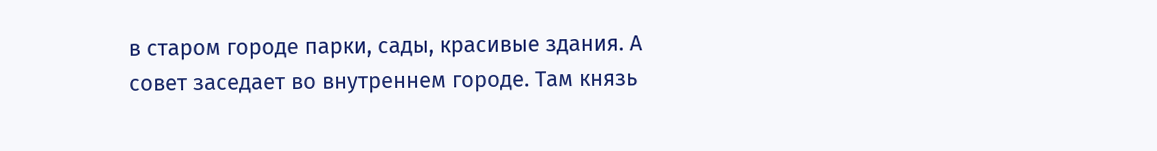в старом городе парки, сады, красивые здания. А совет заседает во внутреннем городе. Там князь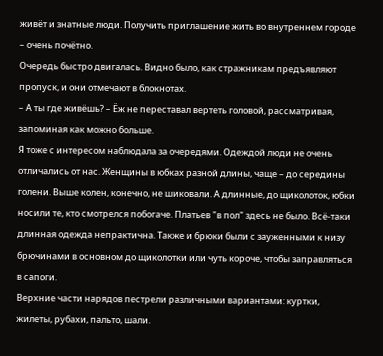живёт и знатные люди. Получить приглашение жить во внутреннем городе – очень почётно.
Очередь быстро двигалась. Видно было, как стражникам предъявляют пропуск, и они отмечают в блокнотах.
– А ты где живёшь? – Ёж не переставал вертеть головой, рассматривая, запоминая как можно больше.
Я тоже с интересом наблюдала за очередями. Одеждой люди не очень отличались от нас. Женщины в юбках разной длины, чаще – до середины голени. Выше колен, конечно, не шиковали. А длинные, до щиколоток, юбки носили те, кто смотрелся побогаче. Платьев "в пол" здесь не было. Всё-таки длинная одежда непрактична. Также и брюки были с зауженными к низу брючинами в основном до щиколотки или чуть короче, чтобы заправляться в сапоги.
Верхние части нарядов пестрели различными вариантами: куртки, жилеты, рубахи, пальто, шали.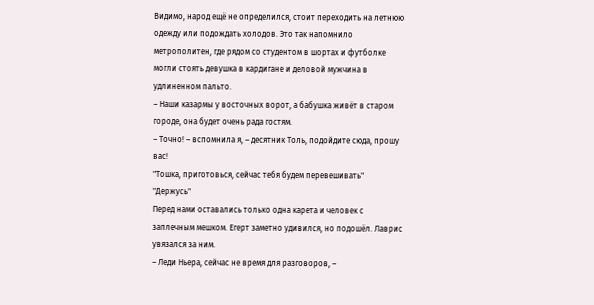Видимо, народ ещё не определился, стоит переходить на летнюю одежду или подождать холодов. Это так напомнило метрополитен, где рядом со студентом в шортах и футболке могли стоять девушка в кардигане и деловой мужчина в удлиненном пальто.
– Наши казармы у восточных ворот, а бабушка живёт в старом городе, она будет очень рада гостям.
– Точно! – вспомнила я, – десятник Толь, подойдите сюда, прошу вас!
"Тошка, приготовься, сейчас тебя будем перевешивать"
"Держусь"
Перед нами оставались только одна карета и человек с заплечным мешком. Егерт заметно удивился, но подошёл. Лаврис увязался за ним.
– Леди Ньера, сейчас не время для разговоров, –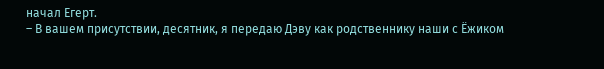начал Егерт.
– В вашем присутствии, десятник, я передаю Дэву как родственнику наши с Ёжиком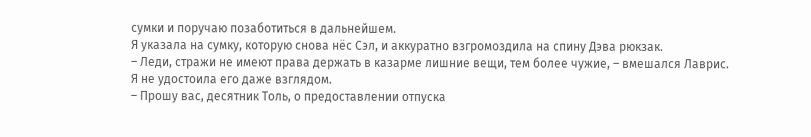сумки и поручаю позаботиться в дальнейшем.
Я указала на сумку, которую снова нёс Сэл, и аккуратно взгромоздила на спину Дэва рюкзак.
– Леди, стражи не имеют права держать в казарме лишние вещи, тем более чужие, – вмешался Лаврис.
Я не удостоила его даже взглядом.
– Прошу вас, десятник Толь, о предоставлении отпуска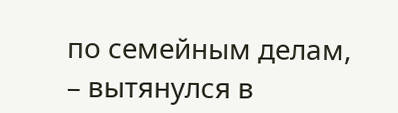по семейным делам, – вытянулся в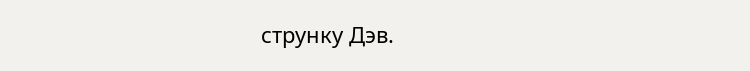струнку Дэв.